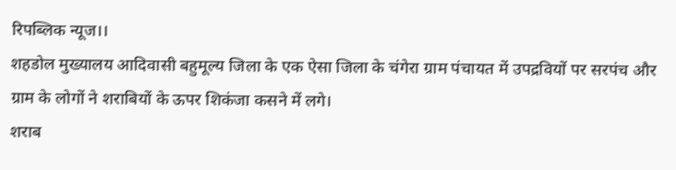रिपब्लिक न्यूज।।
शहडोल मुख्यालय आदिवासी बहुमूल्य जिला के एक ऐसा जिला के चंगेरा ग्राम पंचायत में उपद्रवियों पर सरपंच और ग्राम के लोगों ने शराबियों के ऊपर शिकंजा कसने में लगे।
शराब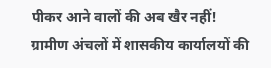पीकर आने वालों की अब खैर नहीं!
ग्रामीण अंचलों में शासकीय कार्यालयों की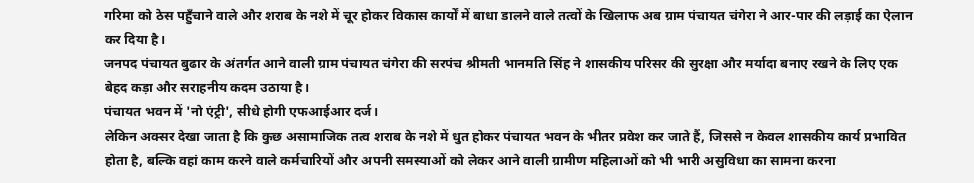गरिमा को ठेस पहुँचाने वाले और शराब के नशे में चूर होकर विकास कार्यों में बाधा डालने वाले तत्वों के खिलाफ अब ग्राम पंचायत चंगेरा ने आर-पार की लड़ाई का ऐलान कर दिया है।
जनपद पंचायत बुढार के अंतर्गत आने वाली ग्राम पंचायत चंगेरा की सरपंच श्रीमती भानमति सिंह ने शासकीय परिसर की सुरक्षा और मर्यादा बनाए रखने के लिए एक बेहद कड़ा और सराहनीय कदम उठाया है।
पंचायत भवन में 'नो एंट्री', सीधे होगी एफआईआर दर्ज।
लेकिन अक्सर देखा जाता है कि कुछ असामाजिक तत्व शराब के नशे में धुत होकर पंचायत भवन के भीतर प्रवेश कर जाते हैं, जिससे न केवल शासकीय कार्य प्रभावित होता है, बल्कि वहां काम करने वाले कर्मचारियों और अपनी समस्याओं को लेकर आने वाली ग्रामीण महिलाओं को भी भारी असुविधा का सामना करना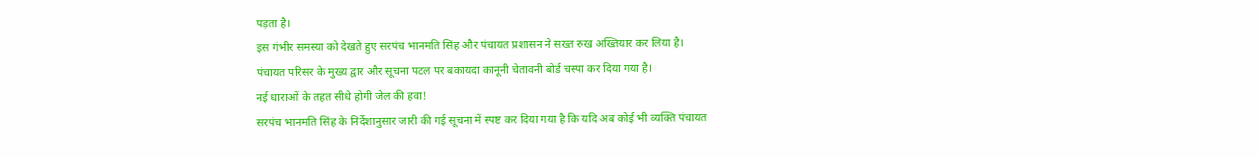पड़ता है।
इस गंभीर समस्या को देखते हुए सरपंच भानमति सिंह और पंचायत प्रशासन ने सख्त रुख अख्तियार कर लिया है।
पंचायत परिसर के मुख्य द्वार और सूचना पटल पर बकायदा कानूनी चेतावनी बोर्ड चस्पा कर दिया गया है।
नई धाराओं के तहत सीधे होगी जेल की हवा!
सरपंच भानमति सिंह के निर्देशानुसार जारी की गई सूचना में स्पष्ट कर दिया गया है कि यदि अब कोई भी व्यक्ति पंचायत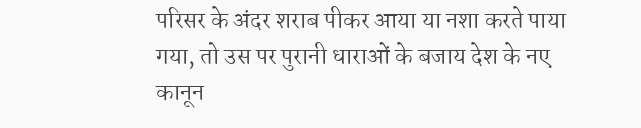परिसर के अंदर शराब पीकर आया या नशा करते पाया गया, तो उस पर पुरानी धाराओं के बजाय देश के नए कानून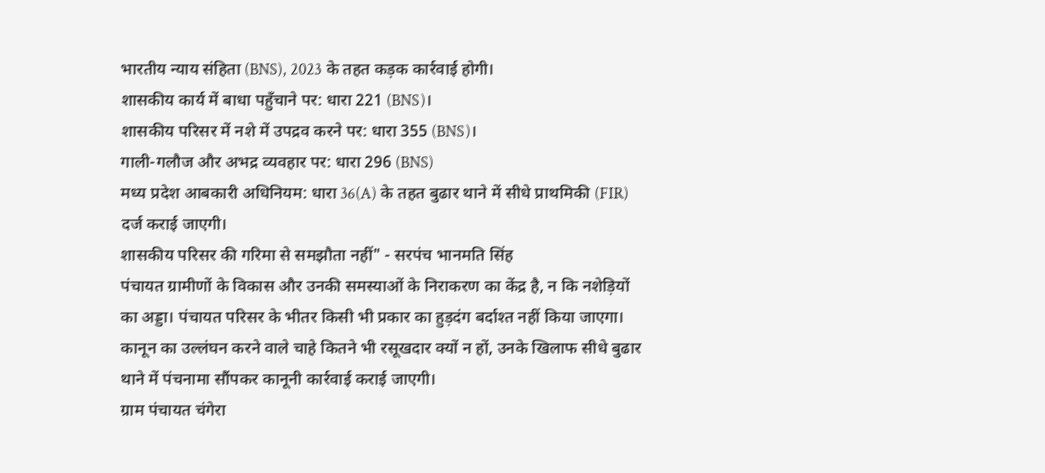भारतीय न्याय संहिता (BNS), 2023 के तहत कड़क कार्रवाई होगी।
शासकीय कार्य में बाधा पहुँचाने पर: धारा 221 (BNS)।
शासकीय परिसर में नशे में उपद्रव करने पर: धारा 355 (BNS)।
गाली-गलौज और अभद्र व्यवहार पर: धारा 296 (BNS)
मध्य प्रदेश आबकारी अधिनियम: धारा 36(A) के तहत बुढार थाने में सीधे प्राथमिकी (FIR) दर्ज कराई जाएगी।
शासकीय परिसर की गरिमा से समझौता नहीं" - सरपंच भानमति सिंह
पंचायत ग्रामीणों के विकास और उनकी समस्याओं के निराकरण का केंद्र है, न कि नशेड़ियों का अड्डा। पंचायत परिसर के भीतर किसी भी प्रकार का हुड़दंग बर्दाश्त नहीं किया जाएगा। कानून का उल्लंघन करने वाले चाहे कितने भी रसूखदार क्यों न हों, उनके खिलाफ सीधे बुढार थाने में पंचनामा सौंपकर कानूनी कार्रवाई कराई जाएगी।
ग्राम पंचायत चंगेरा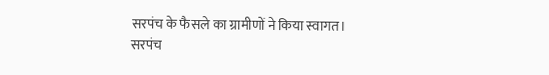सरपंच के फैसले का ग्रामीणों ने किया स्वागत।
सरपंच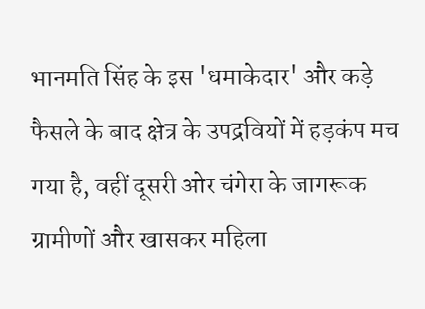भानमति सिंह के इस 'धमाकेदार' और कड़े फैसले के बाद क्षेत्र के उपद्रवियों में हड़कंप मच गया है, वहीं दूसरी ओर चंगेरा के जागरूक ग्रामीणों और खासकर महिला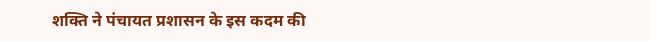शक्ति ने पंचायत प्रशासन के इस कदम की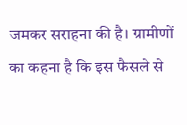जमकर सराहना की है। ग्रामीणों का कहना है कि इस फैसले से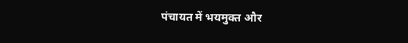पंचायत में भयमुक्त और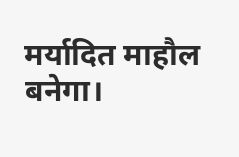मर्यादित माहौल बनेगा।